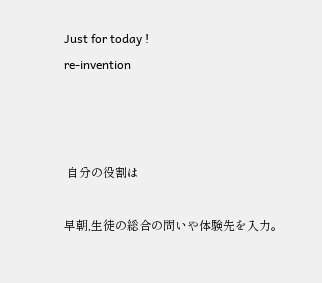Just for today !
re-invention



 自分の役割は

早朝,生徒の総合の問いや体験先を入力。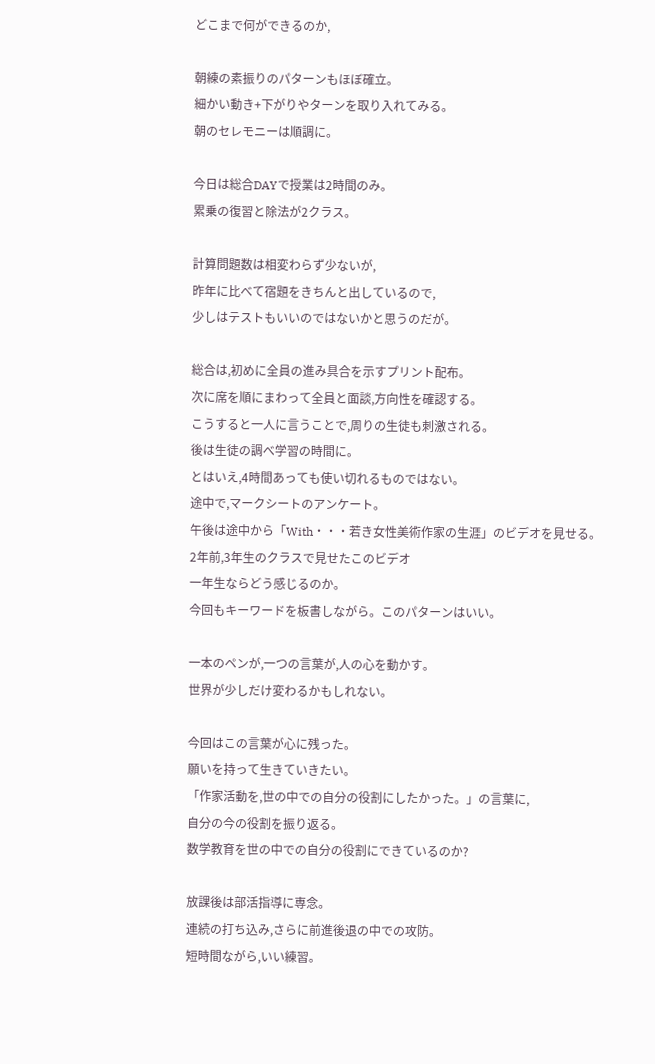どこまで何ができるのか,

朝練の素振りのパターンもほぼ確立。
細かい動き+下がりやターンを取り入れてみる。
朝のセレモニーは順調に。

今日は総合DAYで授業は2時間のみ。
累乗の復習と除法が2クラス。

計算問題数は相変わらず少ないが,
昨年に比べて宿題をきちんと出しているので,
少しはテストもいいのではないかと思うのだが。

総合は,初めに全員の進み具合を示すプリント配布。
次に席を順にまわって全員と面談,方向性を確認する。
こうすると一人に言うことで,周りの生徒も刺激される。
後は生徒の調べ学習の時間に。
とはいえ,4時間あっても使い切れるものではない。
途中で,マークシートのアンケート。
午後は途中から「With・・・若き女性美術作家の生涯」のビデオを見せる。
2年前,3年生のクラスで見せたこのビデオ
一年生ならどう感じるのか。
今回もキーワードを板書しながら。このパターンはいい。

一本のペンが,一つの言葉が,人の心を動かす。
世界が少しだけ変わるかもしれない。

今回はこの言葉が心に残った。
願いを持って生きていきたい。
「作家活動を,世の中での自分の役割にしたかった。」の言葉に,
自分の今の役割を振り返る。
数学教育を世の中での自分の役割にできているのか?

放課後は部活指導に専念。
連続の打ち込み,さらに前進後退の中での攻防。
短時間ながら,いい練習。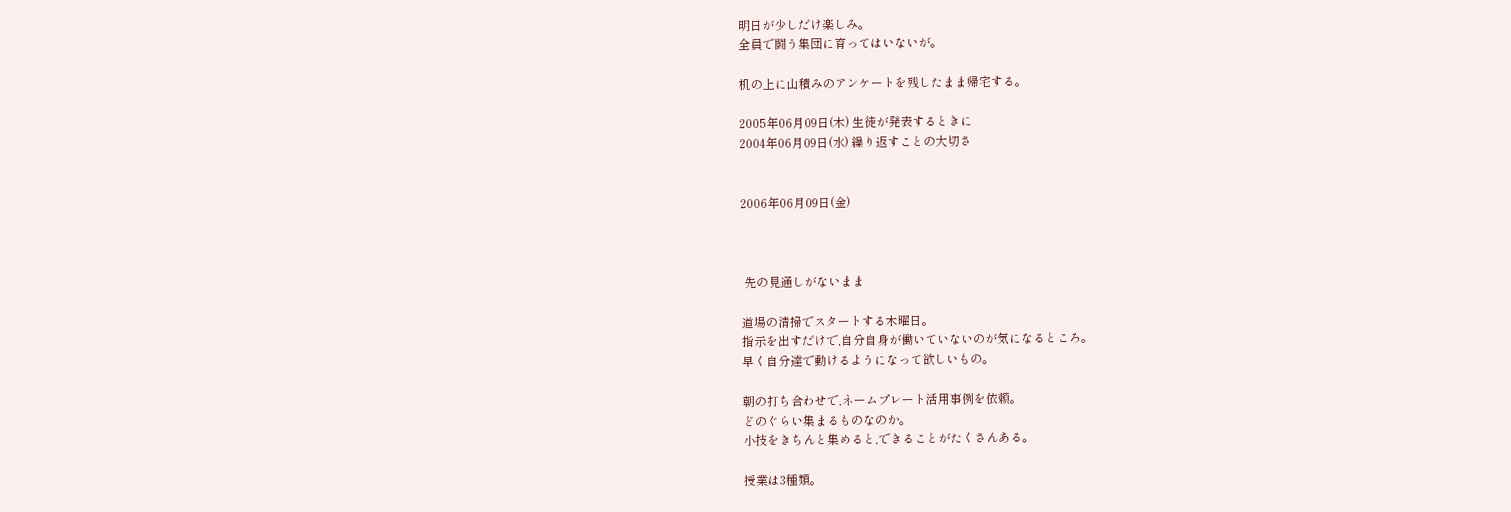明日が少しだけ楽しみ。
全員で闘う集団に育ってはいないが。

机の上に山積みのアンケートを残したまま帰宅する。

2005年06月09日(木) 生徒が発表するときに
2004年06月09日(水) 繰り返すことの大切さ


2006年06月09日(金)



 先の見通しがないまま

道場の清掃でスタートする木曜日。
指示を出すだけで,自分自身が働いていないのが気になるところ。
早く自分達で動けるようになって欲しいもの。

朝の打ち合わせで,ネームプレート活用事例を依頼。
どのぐらい集まるものなのか。
小技をきちんと集めると,できることがたくさんある。

授業は3種類。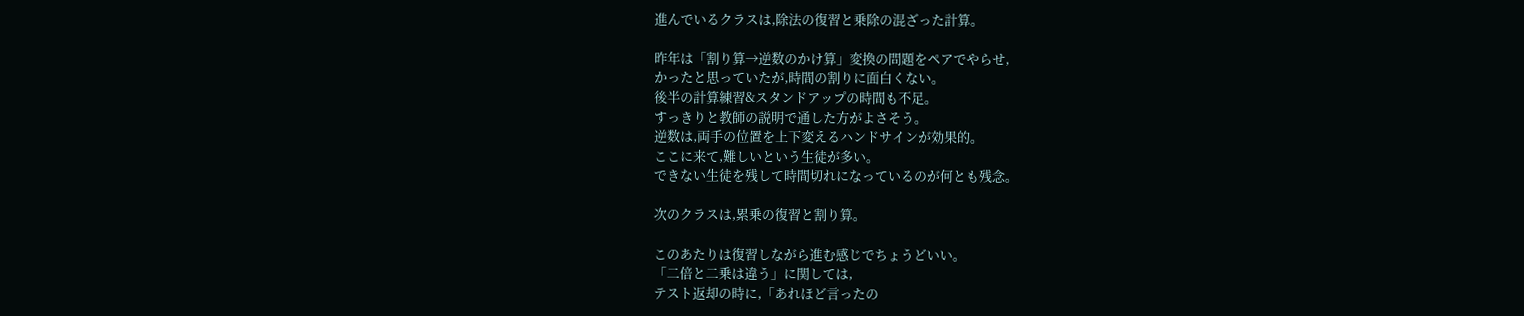進んでいるクラスは,除法の復習と乗除の混ざった計算。

昨年は「割り算→逆数のかけ算」変換の問題をペアでやらせ,
かったと思っていたが,時間の割りに面白くない。
後半の計算練習&スタンドアップの時間も不足。
すっきりと教師の説明で通した方がよさそう。
逆数は,両手の位置を上下変えるハンドサインが効果的。
ここに来て,難しいという生徒が多い。
できない生徒を残して時間切れになっているのが何とも残念。

次のクラスは,累乗の復習と割り算。

このあたりは復習しながら進む感じでちょうどいい。
「二倍と二乗は違う」に関しては,
テスト返却の時に,「あれほど言ったの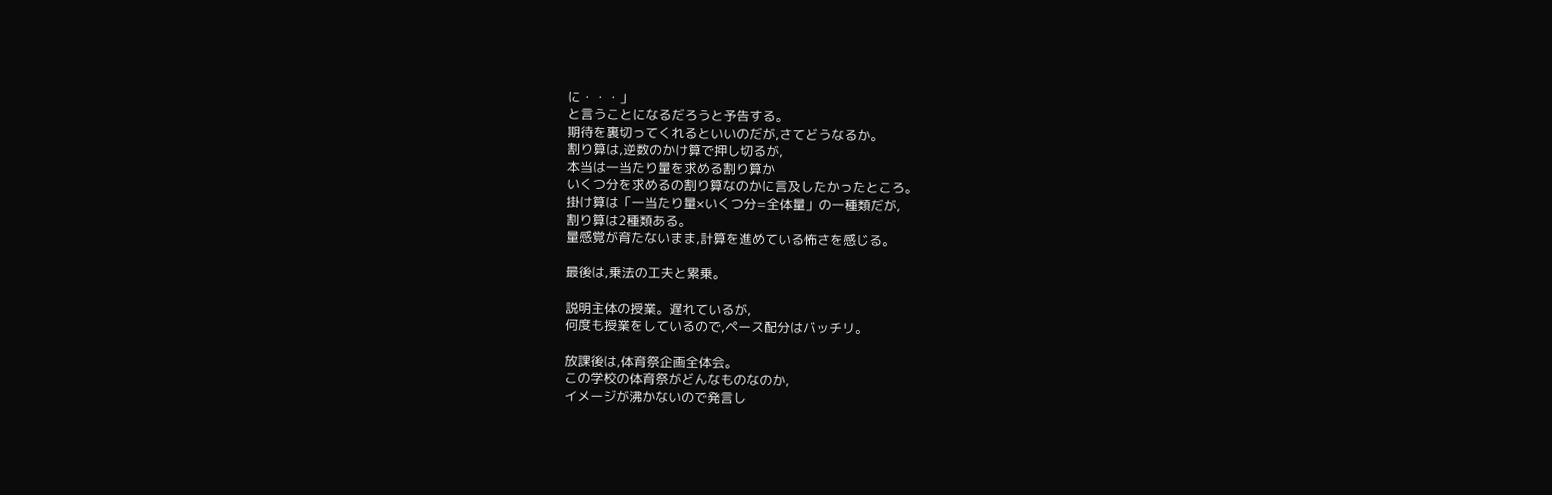に・・・」
と言うことになるだろうと予告する。
期待を裏切ってくれるといいのだが,さてどうなるか。
割り算は,逆数のかけ算で押し切るが,
本当は一当たり量を求める割り算か
いくつ分を求めるの割り算なのかに言及したかったところ。
掛け算は「一当たり量×いくつ分=全体量」の一種類だが,
割り算は2種類ある。
量感覚が育たないまま,計算を進めている怖さを感じる。

最後は,乗法の工夫と累乗。

説明主体の授業。遅れているが,
何度も授業をしているので,ペース配分はバッチリ。

放課後は,体育祭企画全体会。
この学校の体育祭がどんなものなのか,
イメージが沸かないので発言し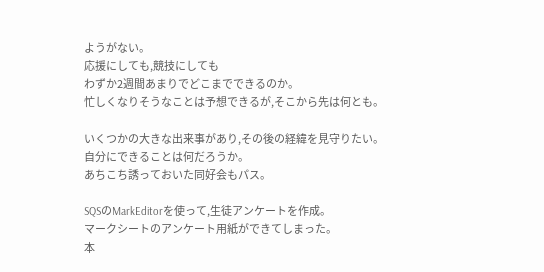ようがない。
応援にしても,競技にしても
わずか2週間あまりでどこまでできるのか。
忙しくなりそうなことは予想できるが,そこから先は何とも。

いくつかの大きな出来事があり,その後の経緯を見守りたい。
自分にできることは何だろうか。
あちこち誘っておいた同好会もパス。

SQSのMarkEditorを使って,生徒アンケートを作成。
マークシートのアンケート用紙ができてしまった。
本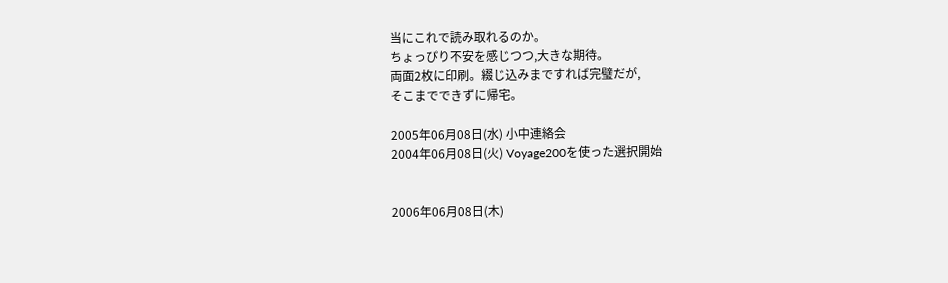当にこれで読み取れるのか。
ちょっぴり不安を感じつつ,大きな期待。
両面2枚に印刷。綴じ込みまですれば完璧だが,
そこまでできずに帰宅。

2005年06月08日(水) 小中連絡会
2004年06月08日(火) Voyage200を使った選択開始


2006年06月08日(木)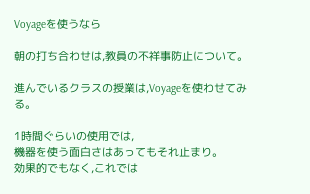Voyageを使うなら

朝の打ち合わせは,教員の不祥事防止について。

進んでいるクラスの授業は,Voyageを使わせてみる。

1時間ぐらいの使用では,
機器を使う面白さはあってもそれ止まり。
効果的でもなく,これでは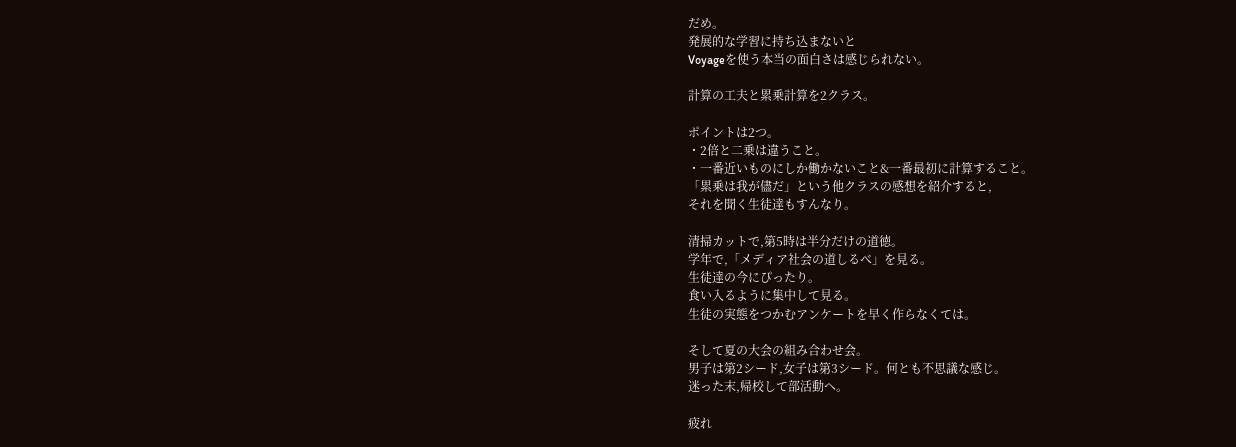だめ。
発展的な学習に持ち込まないと
Voyageを使う本当の面白さは感じられない。

計算の工夫と累乗計算を2クラス。

ポイントは2つ。
・2倍と二乗は違うこと。
・一番近いものにしか働かないこと&一番最初に計算すること。
「累乗は我が儘だ」という他クラスの感想を紹介すると,
それを聞く生徒達もすんなり。

清掃カットで,第5時は半分だけの道徳。
学年で,「メディア社会の道しるべ」を見る。
生徒達の今にぴったり。
食い入るように集中して見る。
生徒の実態をつかむアンケートを早く作らなくては。

そして夏の大会の組み合わせ会。
男子は第2シード,女子は第3シード。何とも不思議な感じ。
迷った末,帰校して部活動へ。

疲れ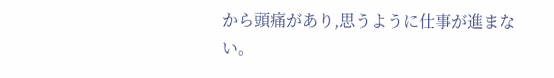から頭痛があり,思うように仕事が進まない。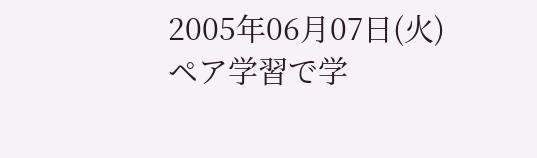2005年06月07日(火) ペア学習で学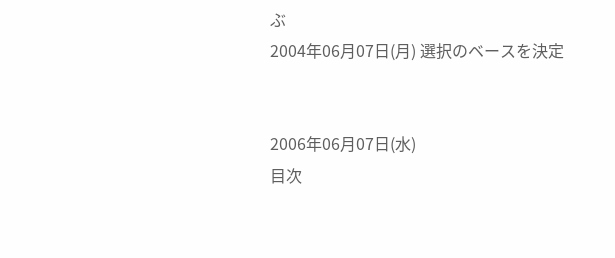ぶ
2004年06月07日(月) 選択のベースを決定


2006年06月07日(水)
目次